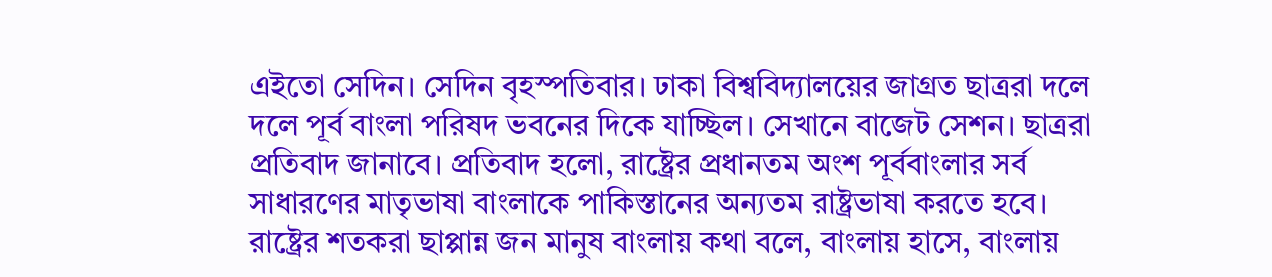এইতো সেদিন। সেদিন বৃহস্পতিবার। ঢাকা বিশ্ববিদ্যালয়ের জাগ্রত ছাত্ররা দলে দলে পূর্ব বাংলা পরিষদ ভবনের দিকে যাচ্ছিল। সেখানে বাজেট সেশন। ছাত্ররা প্রতিবাদ জানাবে। প্রতিবাদ হলো, রাষ্ট্রের প্রধানতম অংশ পূর্ববাংলার সর্ব সাধারণের মাতৃভাষা বাংলাকে পাকিস্তানের অন্যতম রাষ্ট্রভাষা করতে হবে। রাষ্ট্রের শতকরা ছাপ্পান্ন জন মানুষ বাংলায় কথা বলে, বাংলায় হাসে, বাংলায়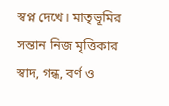স্বপ্ন দেখে। মাতৃভূমির সন্তান নিজ মৃত্তিকার স্বাদ, গন্ধ, বর্ণ ও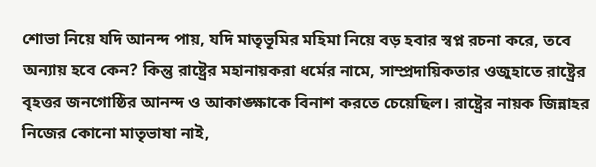শোভা নিয়ে যদি আনন্দ পায়, যদি মাতৃভূমির মহিমা নিয়ে বড় হবার স্বপ্ন রচনা করে, তবে অন্যায় হবে কেন? কিন্তু রাষ্ট্রের মহানায়করা ধর্মের নামে, সাম্প্রদায়িকতার ওজুহাতে রাষ্ট্রের বৃহত্তর জনগোষ্ঠির আনন্দ ও আকাঙ্ক্ষাকে বিনাশ করতে চেয়েছিল। রাষ্ট্রের নায়ক জিন্নাহর নিজের কোনো মাতৃভাষা নাই,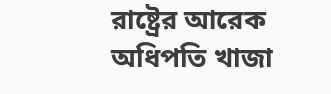রাষ্ট্রের আরেক অধিপতি খাজা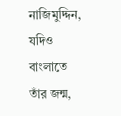নাজিমুদ্দিন, যদিও বাংলাতে তাঁর জন্ম,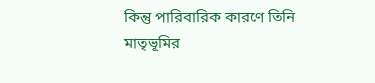কিন্তু পারিবারিক কারণে তিনি মাতৃভূমির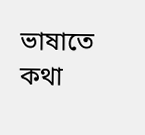ভাষাতে কথা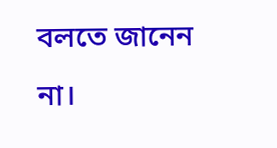বলতে জানেন না।